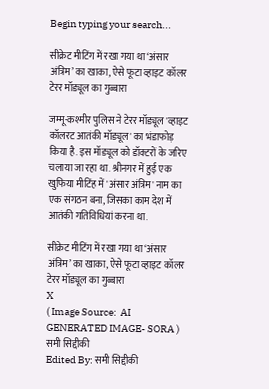Begin typing your search...

सीक्रेट मीटिंग में रखा गया था ‘अंसार अंत्रिम’ का खाका, ऐसे फूटा व्हाइट कॉलर टेरर मॉड्यूल का गुब्बारा

जम्मू-कश्मीर पुलिस ने टेरर मॉड्यूल 'व्हाइट कॉलरट आतंकी मॉड्यूल' का भंडाफोड़ किया है. इस मॉड्यूल को डॉक्टरों के जरिए चलाया जा रहा था. श्रीनगर में हुई एक खुफिया मीटिंह में 'अंसार अंत्रिम' नाम का एक संगठन बना, जिसका काम देश में आतंकी गतिविधियां करना था.

सीक्रेट मीटिंग में रखा गया था ‘अंसार अंत्रिम’ का खाका, ऐसे फूटा व्हाइट कॉलर टेरर मॉड्यूल का गुब्बारा
X
( Image Source:  AI GENERATED IMAGE- SORA )
समी सिद्दीकी
Edited By: समी सिद्दीकी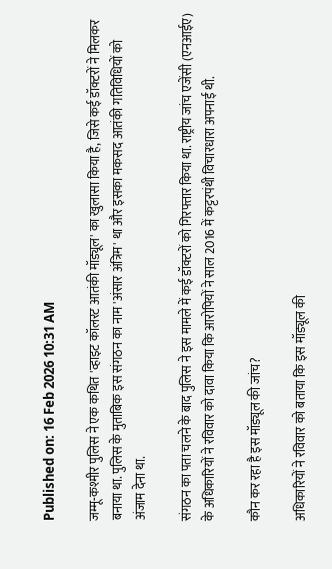Published on: 16 Feb 2026 10:31 AM

जम्मू-कश्मीर पुलिस ने एक कथित 'व्हाइट कॉलरट आतंकी मॉड्यूल' का खुलासा किया है, जिसे कई डॉक्टरों ने मिलकर बनाया था. पुलिस के मुताबिक इस संगठन का नाम 'अंसार अंत्रिम' था और इसका मकसद आतंकी गतिविधियों को अंजाम देना था.

संगठन का पता चलने के बाद पुलिस ने इस मामले में कई डॉक्टरों को गिरफ्तार किया था. राष्ट्रीय जांच एजेंसी (एनआईए) के अधिकारियों ने रविवार को दावा किया कि आरोपियों ने साल 2016 में कट्टरपंथी विचारधारा अपनाई थी.

कौन कर रहा है इस मॉड्यूल की जांच?

अधिकारियों ने रविवार को बताया कि इस मॉड्यूल की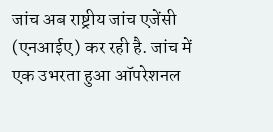जांच अब राष्ट्रीय जांच एजेंसी (एनआईए) कर रही है. जांच में एक उभरता हुआ ऑपरेशनल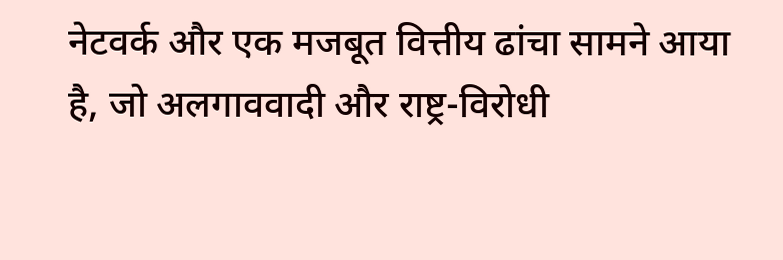नेटवर्क और एक मजबूत वित्तीय ढांचा सामने आया है, जो अलगाववादी और राष्ट्र-विरोधी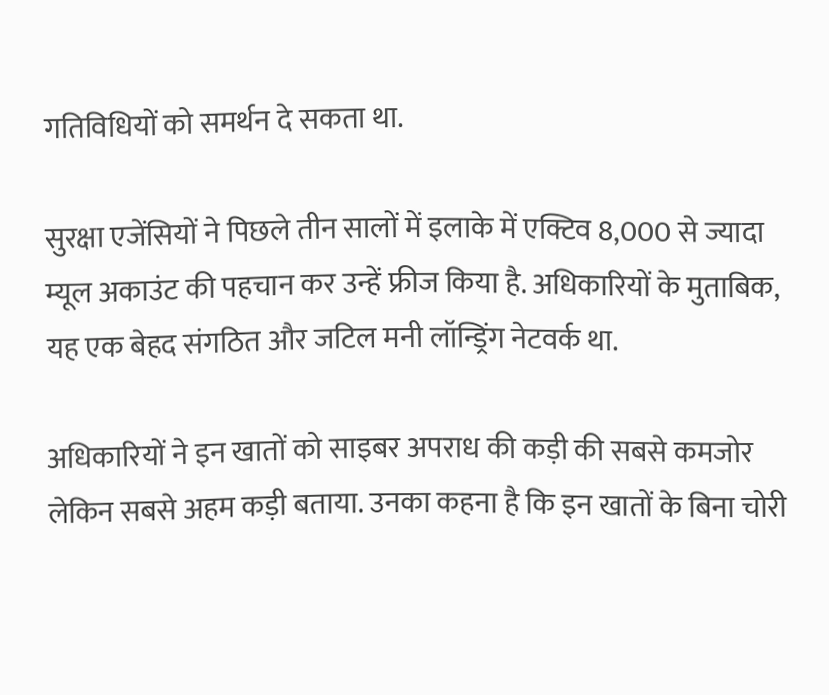गतिविधियों को समर्थन दे सकता था.

सुरक्षा एजेंसियों ने पिछले तीन सालों में इलाके में एक्टिव 8,000 से ज्यादा म्यूल अकाउंट की पहचान कर उन्हें फ्रीज किया है. अधिकारियों के मुताबिक, यह एक बेहद संगठित और जटिल मनी लॉन्ड्रिंग नेटवर्क था.

अधिकारियों ने इन खातों को साइबर अपराध की कड़ी की सबसे कमजोर लेकिन सबसे अहम कड़ी बताया. उनका कहना है कि इन खातों के बिना चोरी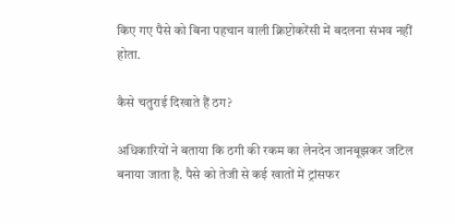किए गए पैसे को बिना पहचान वाली क्रिप्टोकरेंसी में बदलना संभव नहीं होता.

कैसे चतुराई दिखाते हैं ठग?

अधिकारियों ने बताया कि ठगी की रकम का लेनदेन जानबूझकर जटिल बनाया जाता है. पैसे को तेजी से कई खातों में ट्रांसफर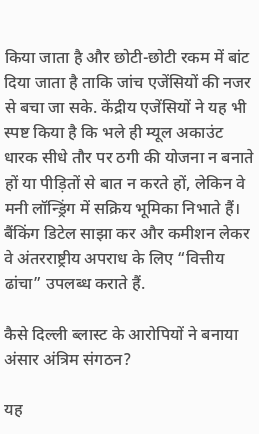किया जाता है और छोटी-छोटी रकम में बांट दिया जाता है ताकि जांच एजेंसियों की नजर से बचा जा सके. केंद्रीय एजेंसियों ने यह भी स्पष्ट किया है कि भले ही म्यूल अकाउंट धारक सीधे तौर पर ठगी की योजना न बनाते हों या पीड़ितों से बात न करते हों, लेकिन वे मनी लॉन्ड्रिंग में सक्रिय भूमिका निभाते हैं। बैंकिंग डिटेल साझा कर और कमीशन लेकर वे अंतरराष्ट्रीय अपराध के लिए “वित्तीय ढांचा” उपलब्ध कराते हैं.

कैसे दिल्ली ब्लास्ट के आरोपियों ने बनाया अंसार अंत्रिम संगठन?

यह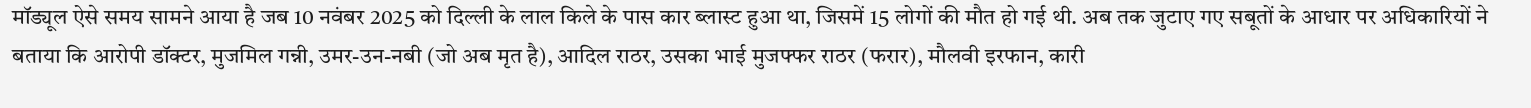मॉड्यूल ऐसे समय सामने आया है जब 10 नवंबर 2025 को दिल्ली के लाल किले के पास कार ब्लास्ट हुआ था, जिसमें 15 लोगों की मौत हो गई थी. अब तक जुटाए गए सबूतों के आधार पर अधिकारियों ने बताया कि आरोपी डॉक्टर, मुजमिल गन्नी, उमर-उन-नबी (जो अब मृत है), आदिल राठर, उसका भाई मुजफ्फर राठर (फरार), मौलवी इरफान, कारी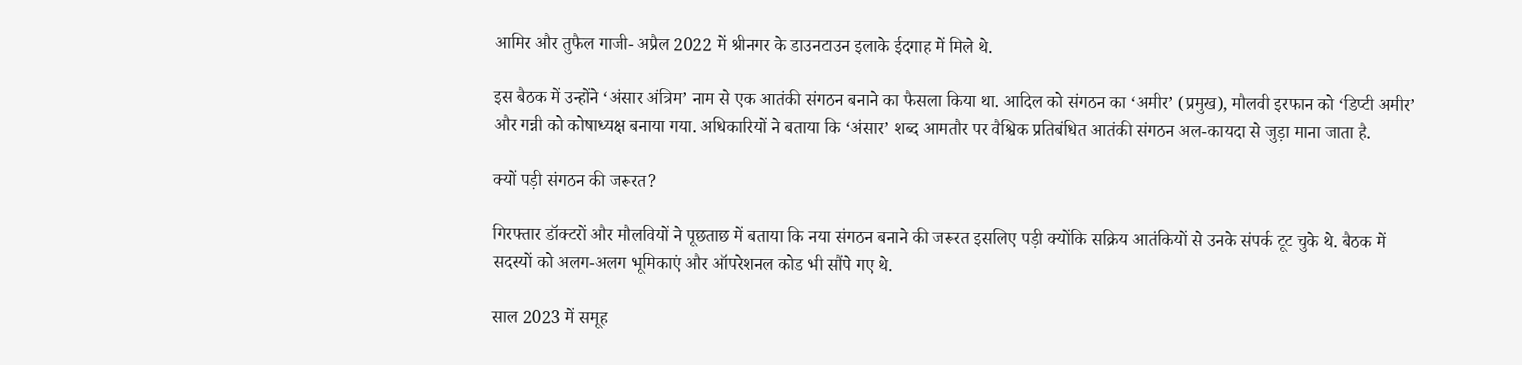आमिर और तुफैल गाजी- अप्रैल 2022 में श्रीनगर के डाउनटाउन इलाके ईदगाह में मिले थे.

इस बैठक में उन्होंने ‘अंसार अंत्रिम’ नाम से एक आतंकी संगठन बनाने का फैसला किया था. आदिल को संगठन का ‘अमीर’ (प्रमुख), मौलवी इरफान को ‘डिप्टी अमीर’ और गन्नी को कोषाध्यक्ष बनाया गया. अधिकारियों ने बताया कि ‘अंसार’ शब्द आमतौर पर वैश्विक प्रतिबंधित आतंकी संगठन अल-कायदा से जुड़ा माना जाता है.

क्यों पड़ी संगठन की जरूरत?

गिरफ्तार डॉक्टरों और मौलवियों ने पूछताछ में बताया कि नया संगठन बनाने की जरूरत इसलिए पड़ी क्योंकि सक्रिय आतंकियों से उनके संपर्क टूट चुके थे. बैठक में सदस्यों को अलग-अलग भूमिकाएं और ऑपरेशनल कोड भी सौंपे गए थे.

साल 2023 में समूह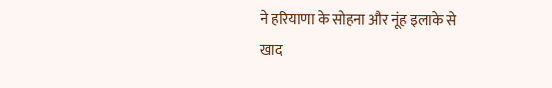ने हरियाणा के सोहना और नूंह इलाके से खाद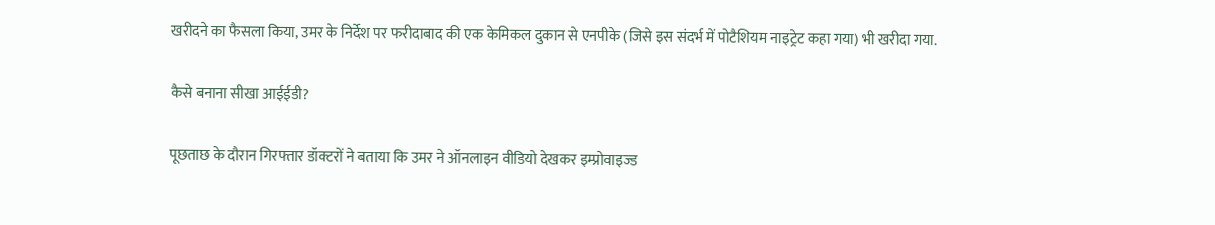खरीदने का फैसला किया, उमर के निर्देश पर फरीदाबाद की एक केमिकल दुकान से एनपीके (जिसे इस संदर्भ में पोटैशियम नाइट्रेट कहा गया) भी खरीदा गया.

कैसे बनाना सीखा आईईडी?

पूछताछ के दौरान गिरफ्तार डॉक्टरों ने बताया कि उमर ने ऑनलाइन वीडियो देखकर इम्प्रोवाइज्ड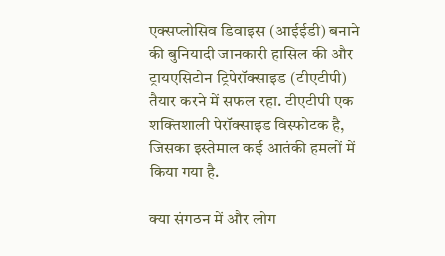एक्सप्लोसिव डिवाइस (आईईडी) बनाने की बुनियादी जानकारी हासिल की और ट्रायएसिटोन ट्रिपेरॉक्साइड (टीएटीपी) तैयार करने में सफल रहा. टीएटीपी एक शक्तिशाली पेरॉक्साइड विस्फोटक है, जिसका इस्तेमाल कई आतंकी हमलों में किया गया है.

क्या संगठन में और लोग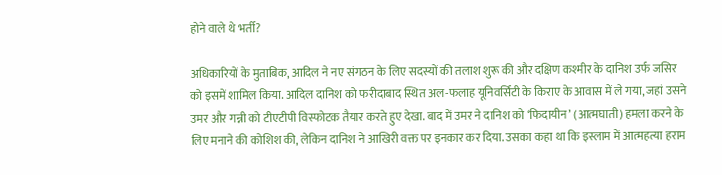होने वाले थे भर्ती?

अधिकारियों के मुताबिक, आदिल ने नए संगठन के लिए सदस्यों की तलाश शुरू की और दक्षिण कश्मीर के दानिश उर्फ जसिर को इसमें शामिल किया. आदिल दानिश को फरीदाबाद स्थित अल-फलाह यूनिवर्सिटी के किराए के आवास में ले गया, जहां उसने उमर और गन्नी को टीएटीपी विस्फोटक तैयार करते हुए देखा. बाद में उमर ने दानिश को ‘फिदायीन’ (आत्मघाती) हमला करने के लिए मनाने की कोशिश की, लेकिन दानिश ने आखिरी वक्त पर इनकार कर दिया. उसका कहा था कि इस्लाम में आत्महत्या हराम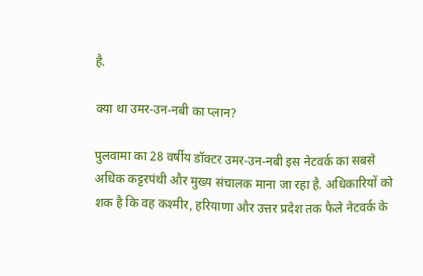है.

क्या था उमर-उन-नबी का प्लान?

पुलवामा का 28 वर्षीय डॉक्टर उमर-उन-नबी इस नेटवर्क का सबसे अधिक कट्टरपंथी और मुख्य संचालक माना जा रहा है. अधिकारियों को शक है कि वह कश्मीर, हरियाणा और उत्तर प्रदेश तक फैले नेटवर्क के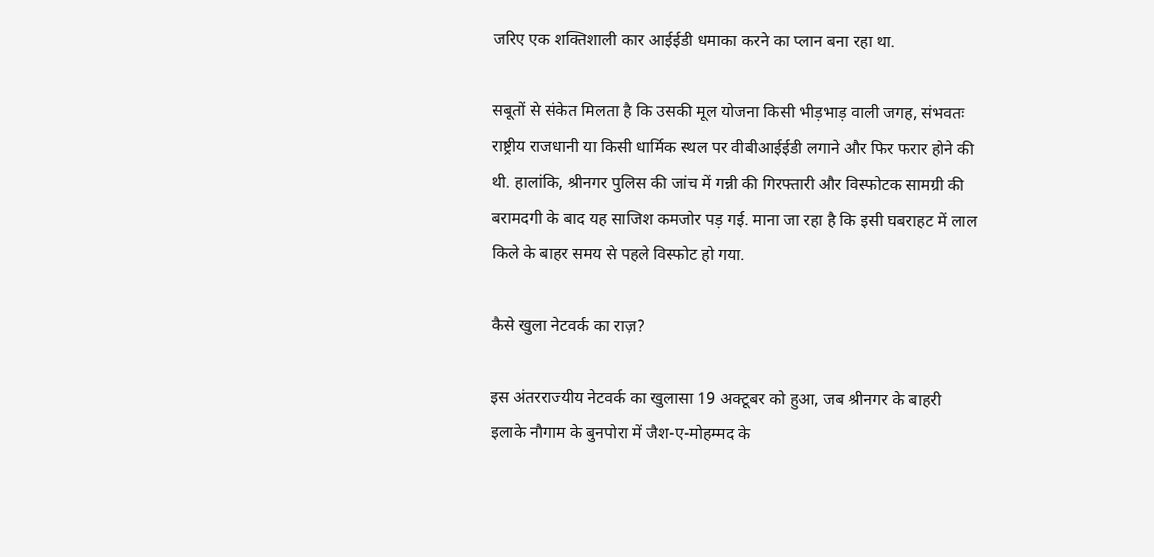जरिए एक शक्तिशाली कार आईईडी धमाका करने का प्लान बना रहा था.

सबूतों से संकेत मिलता है कि उसकी मूल योजना किसी भीड़भाड़ वाली जगह, संभवतः राष्ट्रीय राजधानी या किसी धार्मिक स्थल पर वीबीआईईडी लगाने और फिर फरार होने की थी. हालांकि, श्रीनगर पुलिस की जांच में गन्नी की गिरफ्तारी और विस्फोटक सामग्री की बरामदगी के बाद यह साजिश कमजोर पड़ गई. माना जा रहा है कि इसी घबराहट में लाल किले के बाहर समय से पहले विस्फोट हो गया.

कैसे खुला नेटवर्क का राज़?

इस अंतरराज्यीय नेटवर्क का खुलासा 19 अक्टूबर को हुआ, जब श्रीनगर के बाहरी इलाके नौगाम के बुनपोरा में जैश-ए-मोहम्मद के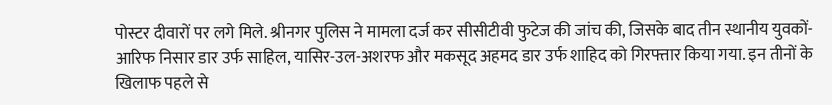पोस्टर दीवारों पर लगे मिले. श्रीनगर पुलिस ने मामला दर्ज कर सीसीटीवी फुटेज की जांच की, जिसके बाद तीन स्थानीय युवकों- आरिफ निसार डार उर्फ साहिल, यासिर-उल-अशरफ और मकसूद अहमद डार उर्फ शाहिद को गिरफ्तार किया गया. इन तीनों के खिलाफ पहले से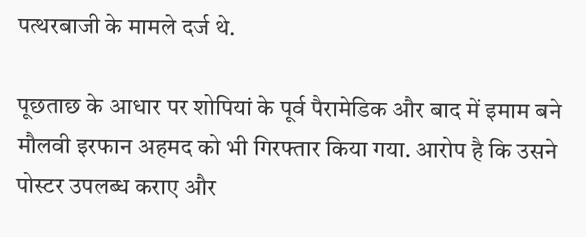पत्थरबाजी के मामले दर्ज थे.

पूछताछ के आधार पर शोपियां के पूर्व पैरामेडिक और बाद में इमाम बने मौलवी इरफान अहमद को भी गिरफ्तार किया गया. आरोप है कि उसने पोस्टर उपलब्ध कराए और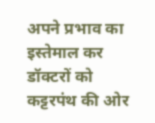अपने प्रभाव का इस्तेमाल कर डॉक्टरों को कट्टरपंथ की ओर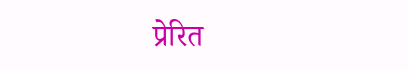प्रेरित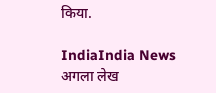किया.

IndiaIndia News
अगला लेख